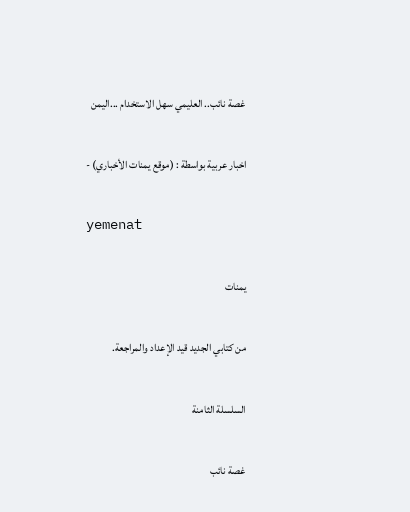غصة نائب.. العليمي سهل الاستخدام ...اليمن

اخبار عربية بواسطة : (موقع يمنات الأخباري) -

yemenat

يمنات

من كتابي الجديد قيد الإعداد والمراجعة.

السلسلة الثامنة

غصة نائب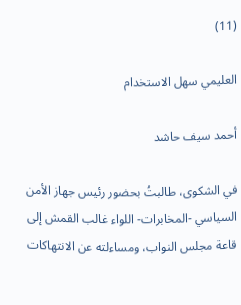(11)

العليمي سهل الاستخدام

أحمد سيف حاشد

في الشكوى، طالبتُ بحضور رئيس جهاز الأمن السياسي -المخابرات- اللواء غالب القمش إلى قاعة مجلس النواب، ومساءلته عن الانتهاكات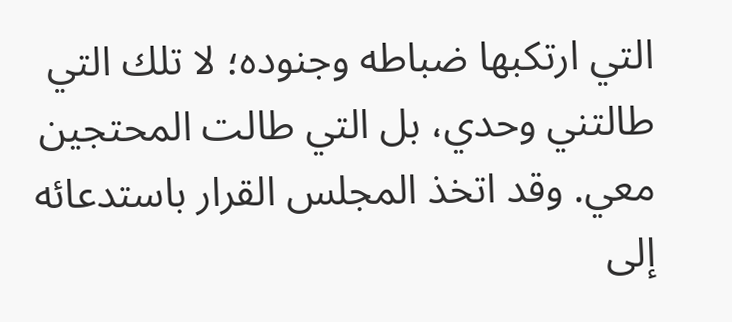التي ارتكبها ضباطه وجنوده؛ لا تلك التي طالتني وحدي، بل التي طالت المحتجين معي. وقد اتخذ المجلس القرار باستدعائه إلى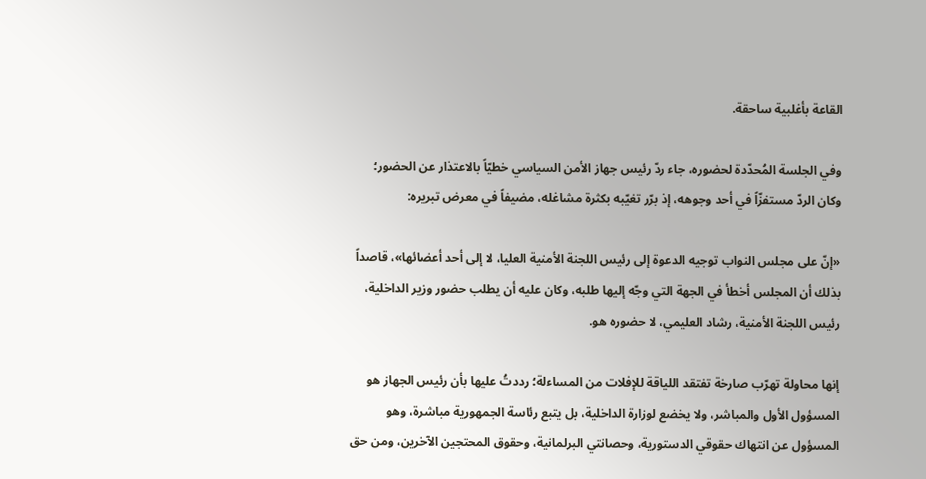القاعة بأغلبية ساحقة.

وفي الجلسة المُحدّدة لحضوره، جاء ردّ رئيس جهاز الأمن السياسي خطيّاً بالاعتذار عن الحضور؛ وكان الردّ مستفزّاً في أحد وجوهه، إذ برّر تغيّبه بكثرة مشاغله، مضيفاً في معرض تبريره:

«إنّ على مجلس النواب توجيه الدعوة إلى رئيس اللجنة الأمنية العليا، لا إلى أحد أعضائها»، قاصداً بذلك أن المجلس أخطأ في الجهة التي وجّه إليها طلبه، وكان عليه أن يطلب حضور وزير الداخلية، رئيس اللجنة الأمنية، رشاد العليمي، لا حضوره هو.

إنها محاولة تهرّب صارخة تفتقد اللياقة للإفلات من المساءلة؛ رددتُ عليها بأن رئيس الجهاز هو المسؤول الأول والمباشر، ولا يخضع لوزارة الداخلية، بل يتبع رئاسة الجمهورية مباشرة، وهو المسؤول عن انتهاك حقوقي الدستورية، وحصانتي البرلمانية، وحقوق المحتجين الآخرين، ومن حق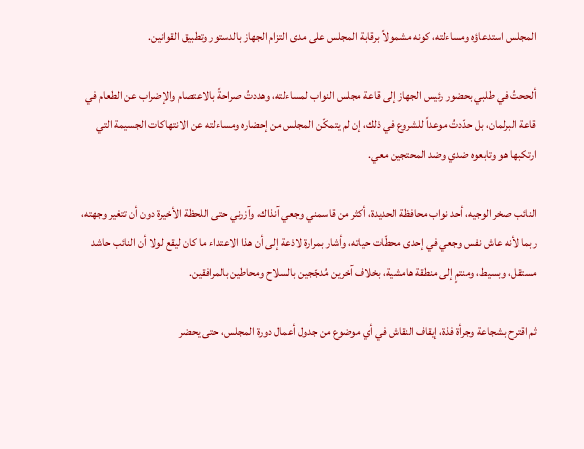المجلس استدعاؤه ومساءلته، كونه مشمولاً برقابة المجلس على مدى التزام الجهاز بالدستور وتطبيق القوانين.

ألححتُ في طلبي بحضور رئيس الجهاز إلى قاعة مجلس النواب لمساءلته، وهددتُ صراحةً بالاعتصام والإضراب عن الطعام في قاعة البرلمان، بل حدّدتُ موعداً للشروع في ذلك، إن لم يتمكّن المجلس من إحضاره ومساءلته عن الانتهاكات الجسيمة التي ارتكبها هو وتابعوه ضدي وضد المحتجين معي.

النائب صخر الوجيه، أحد نواب محافظة الحديدة، أكثر من قاسمني وجعي آنذاك، وآزرني حتى اللحظة الأخيرة دون أن تتغير وجهته، ربما لأنه عاش نفس وجعي في إحدى محطّات حياته، وأشار بمرارة لاذعة إلى أن هذا الاعتداء ما كان ليقع لولا أن النائب حاشد مستقل، وبسيط، ومنتمٍ إلى منطقة هامشية، بخلاف آخرين مُدجّجين بالسلاح ومحاطين بالمرافقين.

ثم اقترح بشجاعة وجرأة فذة، إيقاف النقاش في أي موضوع من جدول أعمال دورة المجلس، حتى يحضر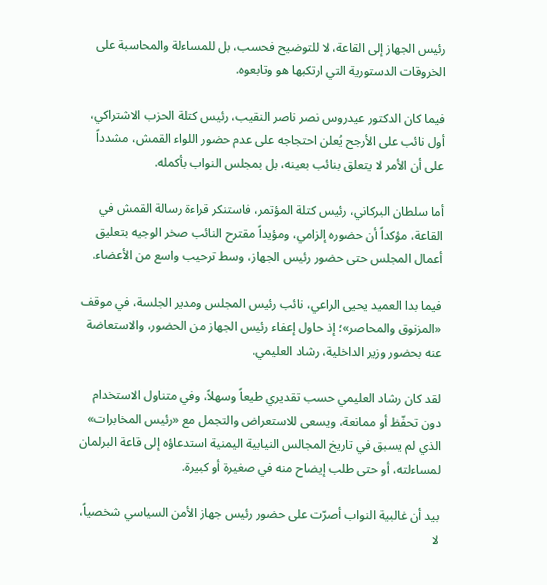رئيس الجهاز إلى القاعة، لا للتوضيح فحسب، بل للمساءلة والمحاسبة على الخروقات الدستورية التي ارتكبها هو وتابعوه.

فيما كان الدكتور عيدروس نصر ناصر النقيب، رئيس كتلة الحزب الاشتراكي، أول نائب على الأرجح يُعلن احتجاجه على عدم حضور اللواء القمش، مشدداً على أن الأمر لا يتعلق بنائب بعينه، بل بمجلس النواب بأكمله.

أما سلطان البركاني، رئيس كتلة المؤتمر، فاستنكر قراءة رسالة القمش في القاعة، مؤكداً أن حضوره إلزامي، ومؤيداً مقترح النائب صخر الوجيه بتعليق أعمال المجلس حتى حضور رئيس الجهاز، وسط ترحيب واسع من الأعضاء.

فيما بدا العميد يحيى الراعي، نائب رئيس المجلس ومدير الجلسة، في موقف «المزنوق والمحاصر»؛ إذ حاول إعفاء رئيس الجهاز من الحضور، والاستعاضة عنه بحضور وزير الداخلية، رشاد العليمي.

لقد كان رشاد العليمي حسب تقديري طيعاً وسهلاً، وفي متناول الاستخدام دون تحفّظ أو ممانعة، ويسعى للاستعراض والتجمل مع «رئيس المخابرات» الذي لم يسبق في تاريخ المجالس النيابية اليمنية استدعاؤه إلى قاعة البرلمان لمساءلته، أو حتى طلب إيضاح منه في صغيرة أو كبيرة.

بيد أن غالبية النواب أصرّت على حضور رئيس جهاز الأمن السياسي شخصياً، لا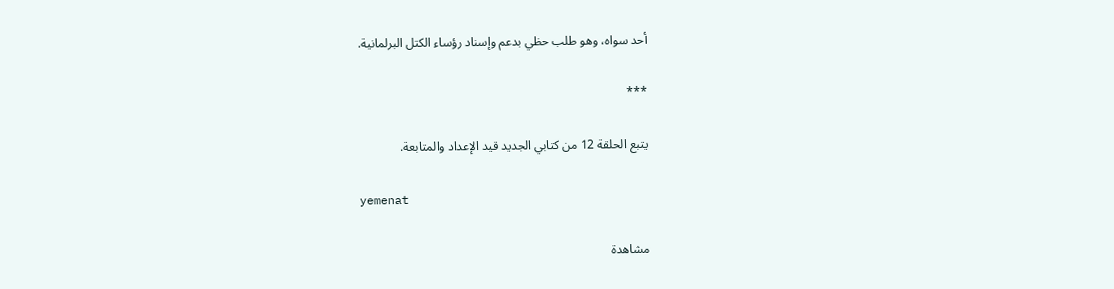أحد سواه، وهو طلب حظي بدعم وإسناد رؤساء الكتل البرلمانية.

***

يتبع الحلقة 12 من كتابي الجديد قيد الإعداد والمتابعة.

yemenat

مشاهدة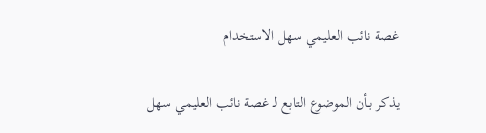غصة نائب العليمي سهل الاستخدام

يذكر بـأن الموضوع التابع لـ غصة نائب العليمي سهل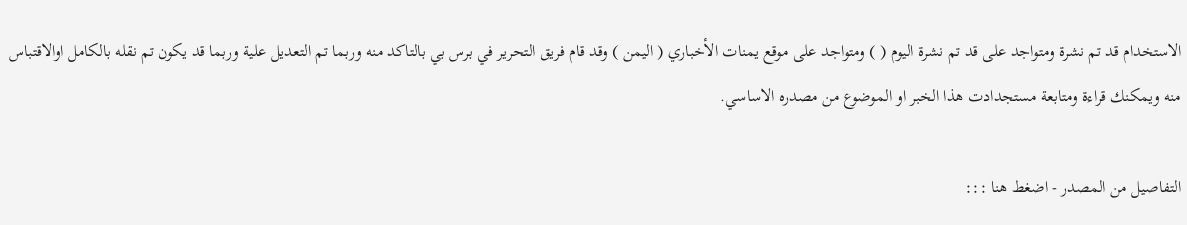الاستخدام قد تم نشرة ومتواجد على قد تم نشرة اليوم ( ) ومتواجد على موقع يمنات الأخباري ( اليمن ) وقد قام فريق التحرير في برس بي بالتاكد منه وربما تم التعديل علية وربما قد يكون تم نقله بالكامل اوالاقتباس منه ويمكنك قراءة ومتابعة مستجدادت هذا الخبر او الموضوع من مصدره الاساسي.

التفاصيل من المصدر - اضغط هنا :::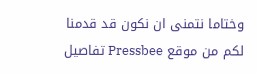وختاما نتمنى ان نكون قد قدمنا لكم من موقع Pressbee تفاصيل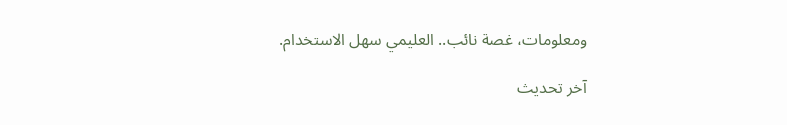ومعلومات، غصة نائب.. العليمي سهل الاستخدام.

آخر تحديث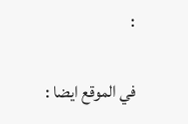:

في الموقع ايضا :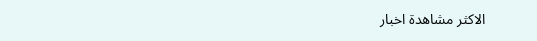الاكثر مشاهدة اخبار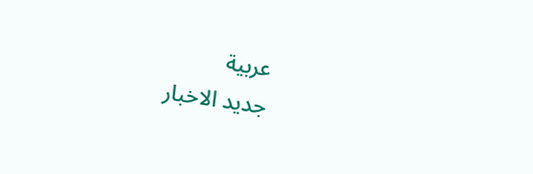عربية
جديد الاخبار